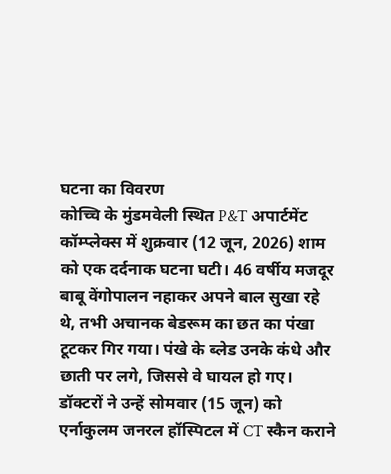घटना का विवरण
कोच्चि के मुंडमवेली स्थित P&T अपार्टमेंट कॉम्प्लेक्स में शुक्रवार (12 जून, 2026) शाम को एक दर्दनाक घटना घटी। 46 वर्षीय मजदूर बाबू वेंगोपालन नहाकर अपने बाल सुखा रहे थे, तभी अचानक बेडरूम का छत का पंखा टूटकर गिर गया। पंखे के ब्लेड उनके कंधे और छाती पर लगे, जिससे वे घायल हो गए। डॉक्टरों ने उन्हें सोमवार (15 जून) को एर्नाकुलम जनरल हॉस्पिटल में CT स्कैन कराने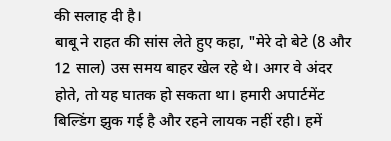की सलाह दी है।
बाबू ने राहत की सांस लेते हुए कहा, "मेरे दो बेटे (8 और 12 साल) उस समय बाहर खेल रहे थे। अगर वे अंदर होते, तो यह घातक हो सकता था। हमारी अपार्टमेंट बिल्डिंग झुक गई है और रहने लायक नहीं रही। हमें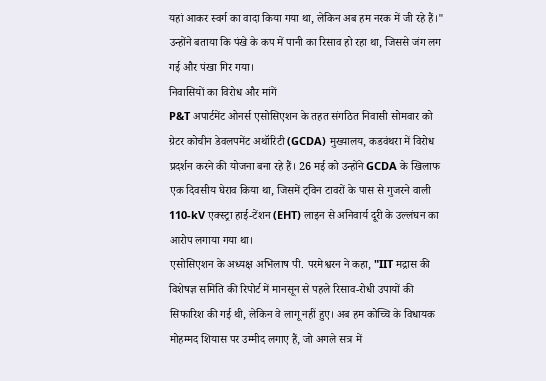यहां आकर स्वर्ग का वादा किया गया था, लेकिन अब हम नरक में जी रहे हैं।" उन्होंने बताया कि पंखे के कप में पानी का रिसाव हो रहा था, जिससे जंग लग गई और पंखा गिर गया।
निवासियों का विरोध और मांगें
P&T अपार्टमेंट ओनर्स एसोसिएशन के तहत संगठित निवासी सोमवार को ग्रेटर कोचीन डेवलपमेंट अथॉरिटी (GCDA) मुख्यालय, कडवंथरा में विरोध प्रदर्शन करने की योजना बना रहे हैं। 26 मई को उन्होंने GCDA के खिलाफ एक दिवसीय घेराव किया था, जिसमें ट्विन टावरों के पास से गुजरने वाली 110-kV एक्स्ट्रा हाई-टेंशन (EHT) लाइन से अनिवार्य दूरी के उल्लंघन का आरोप लगाया गया था।
एसोसिएशन के अध्यक्ष अभिलाष पी. परमेश्वरन ने कहा, "IIT मद्रास की विशेषज्ञ समिति की रिपोर्ट में मानसून से पहले रिसाव-रोधी उपायों की सिफारिश की गई थी, लेकिन वे लागू नहीं हुए। अब हम कोच्चि के विधायक मोहम्मद शियास पर उम्मीद लगाए हैं, जो अगले सत्र में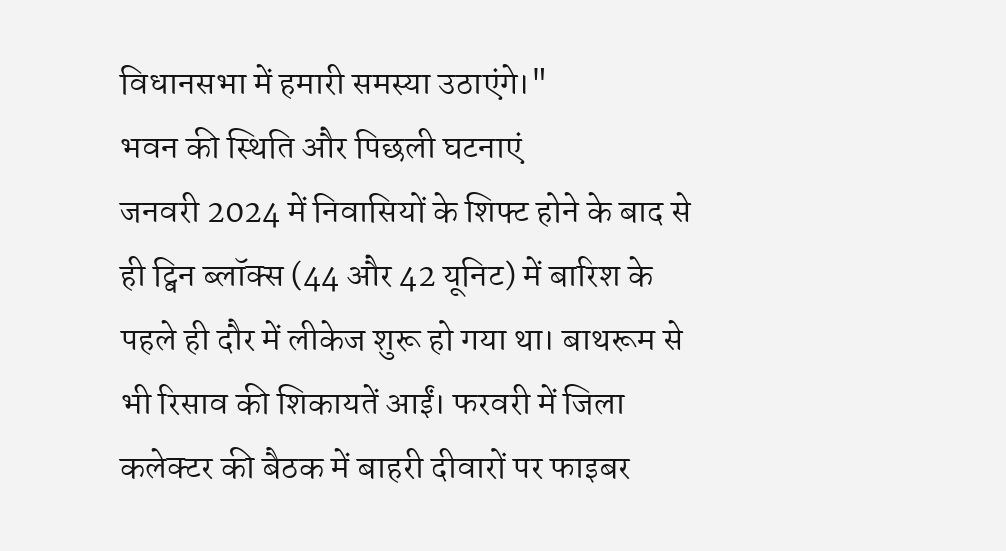विधानसभा में हमारी समस्या उठाएंगे।"
भवन की स्थिति और पिछली घटनाएं
जनवरी 2024 में निवासियों के शिफ्ट होने के बाद से ही ट्विन ब्लॉक्स (44 और 42 यूनिट) में बारिश के पहले ही दौर में लीकेज शुरू हो गया था। बाथरूम से भी रिसाव की शिकायतें आईं। फरवरी में जिला कलेक्टर की बैठक में बाहरी दीवारों पर फाइबर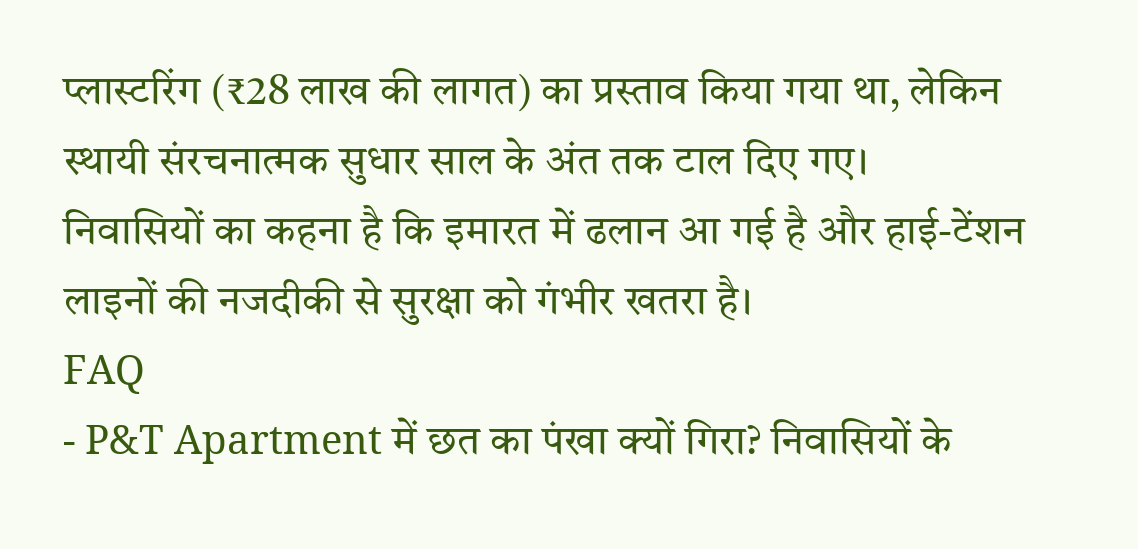प्लास्टरिंग (₹28 लाख की लागत) का प्रस्ताव किया गया था, लेकिन स्थायी संरचनात्मक सुधार साल के अंत तक टाल दिए गए।
निवासियों का कहना है कि इमारत में ढलान आ गई है और हाई-टेंशन लाइनों की नजदीकी से सुरक्षा को गंभीर खतरा है।
FAQ
- P&T Apartment में छत का पंखा क्यों गिरा? निवासियों के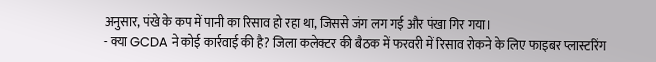अनुसार, पंखे के कप में पानी का रिसाव हो रहा था, जिससे जंग लग गई और पंखा गिर गया।
- क्या GCDA ने कोई कार्रवाई की है? जिला कलेक्टर की बैठक में फरवरी में रिसाव रोकने के लिए फाइबर प्लास्टरिंग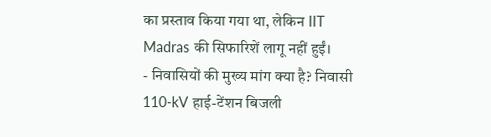का प्रस्ताव किया गया था, लेकिन IIT Madras की सिफारिशें लागू नहीं हुईं।
- निवासियों की मुख्य मांग क्या है? निवासी 110-kV हाई-टेंशन बिजली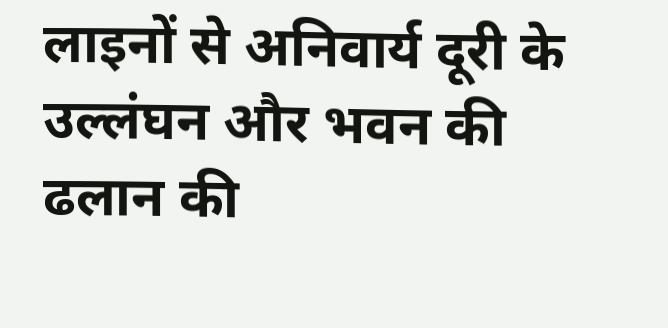लाइनों से अनिवार्य दूरी के उल्लंघन और भवन की ढलान की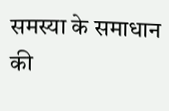समस्या के समाधान की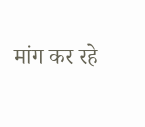मांग कर रहे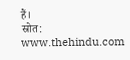हैं।
स्रोत: www.thehindu.com